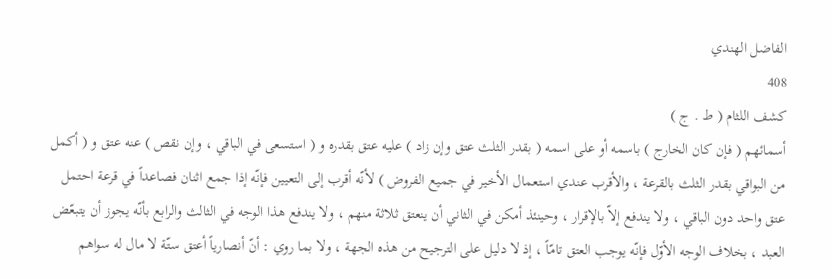الفاضل الهندي
408
كشف اللثام ( ط . ج )
أسمائهم ( فإن كان الخارج ) باسمه أو على اسمه ( بقدر الثلث عتق وإن زاد ) عليه عتق بقدره و ( استسعى في الباقي ، وإن نقص ) عنه عتق و ( أكمل من البواقي بقدر الثلث بالقرعة ، والأقرب عندي استعمال الأخير في جميع الفروض ) لأنّه أقرب إلى التعيين فإنّه إذا جمع اثنان فصاعداً في قرعة احتمل عتق واحد دون الباقي ، ولا يندفع إلاّ بالإقرار ، وحينئذ أمكن في الثاني أن ينعتق ثلاثة منهم ، ولا يندفع هذا الوجه في الثالث والرابع بأنّه يجوز أن يتبعّض العبد ، بخلاف الوجه الأوّل فإنّه يوجب العتق تامّاً ، إذ لا دليل على الترجيح من هذه الجهة ، ولا بما روي : أنّ أنصارياً أعتق ستّة لا مال له سواهم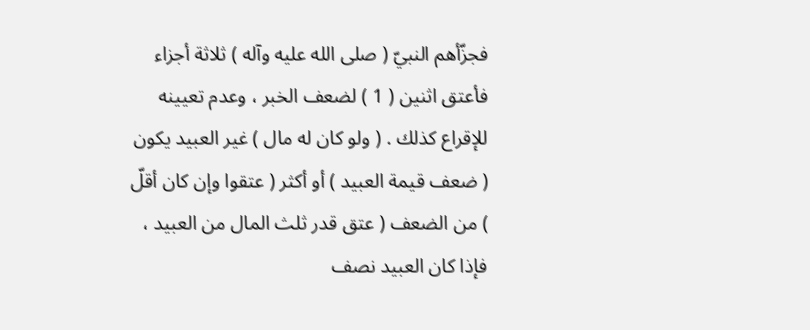فجزّأهم النبيّ ( صلى الله عليه وآله ) ثلاثة أجزاء فأعتق اثنين ( 1 ) لضعف الخبر ، وعدم تعيينه للإقراع كذلك . ( ولو كان له مال ) غير العبيد يكون ( ضعف قيمة العبيد ) أو أكثر ( عتقوا وإن كان أقلّ ) من الضعف ( عتق قدر ثلث المال من العبيد ، فإذا كان العبيد نصف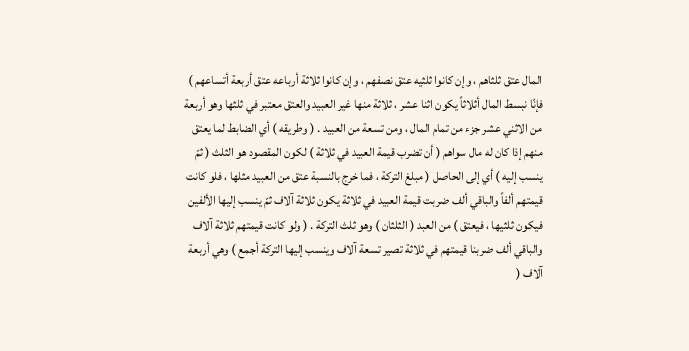المال عتق ثلثاهم ، وإن كانوا ثلثيه عتق نصفهم ، وإن كانوا ثلاثة أرباعه عتق أربعة أتساعهم ) فإنّا نبسط المال أثلاثاً يكون اثنا عشر ، ثلاثة منها غير العبيد والعتق معتبر في ثلثها وهو أربعة من الاثني عشر جزء من تمام المال ، ومن تسعة من العبيد . ( وطريقه ) أي الضابط لما يعتق منهم إذا كان له مال سواهم ( أن تضرب قيمة العبيد في ثلاثة ) لكون المقصود هو الثلث ( ثمّ ينسب إليه ) أي إلى الحاصل ( مبلغ التركة ، فما خرج بالنسبة عتق من العبيد مثلها ، فلو كانت قيمتهم ألفاً والباقي ألف ضربت قيمة العبيد في ثلاثة يكون ثلاثة آلاف ثمّ ينسب إليها الألفين فيكون ثلثيها ، فيعتق ) من العبد ( الثلثان ) وهو ثلث التركة . ( ولو كانت قيمتهم ثلاثة آلاف والباقي ألف ضربنا قيمتهم في ثلاثة تصير تسعة آلاف وينسب إليها التركة أجمع ) وهي أربعة آلاف (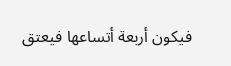فيكون أربعة أتساعها فيعتق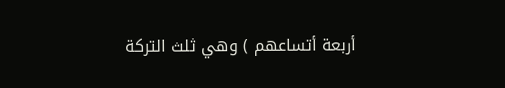أربعة أتساعهم ) وهي ثلث التركة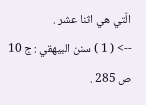الّتي هي اثنا عشر .
--> ( 1 ) سنن البيهقي : ج 10 ص 285 .